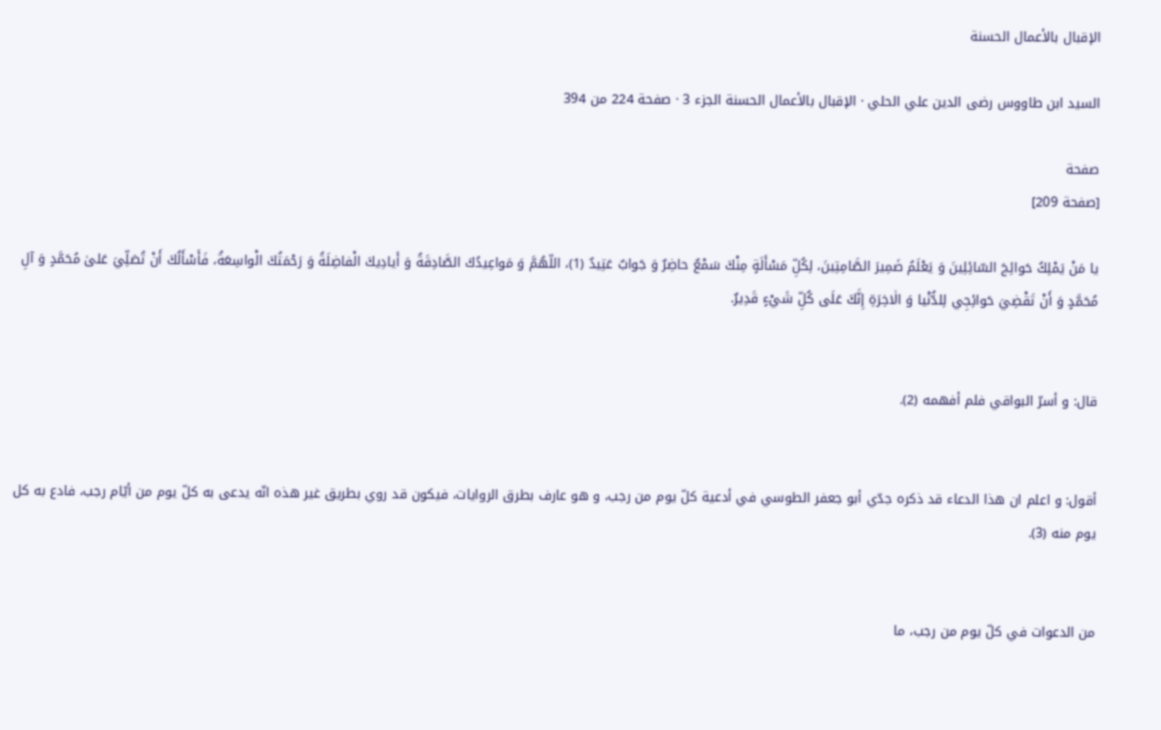الإقبال بالأعمال الحسنة

السيد ابن طاووس رضى الدين علي الحلي · الإقبال بالأعمال الحسنة الجزء 3 · صفحة 224 من 394

صفحة
[صفحة 209]

يا مَنْ يَمْلِكُ حَوائِجَ السّائِلِينَ وَ يَعْلَمُ ضَمِيرَ الصَّامِتِينَ، لِكُلِّ مَسْأَلَةٍ مِنْكَ سَمْعٌ حاضِرٌ وَ جَوابٌ عَتِيدٌ (1)، اللّهُمَّ وَ مَواعِيدُكَ الصَّادِقَةُ وَ أَيادِيكَ الْفاضِلَةُ وَ رَحْمَتُكَ الْواسِعَةُ، فَأَسْأَلُكَ أَنْ تُصَلِّيَ عَلىٰ مُحَمَّدٍ وَ آلِ مُحَمَّدٍ وَ أَنْ تَقْضِيَ حَوائِجِي لِلدُّنْيا وَ الٰاخِرَةِ إِنَّكَ عَلَى كُلِّ شَيْءٍ قَدِيرٌ.


قال: و أسرّ البواقي فلم أفهمه (2).


أقول: و اعلم ان هذا الدعاء قد ذكره جدّي أبو جعفر الطوسي في أدعية كلّ يوم من رجب، و هو عارف بطرق الروايات، فيكون قد روي بطريق غير هذه انّه يدعى به كلّ يوم من أيّام رجب، فادع به كل يوم منه (3).


من الدعوات في كلّ يوم من رجب، ما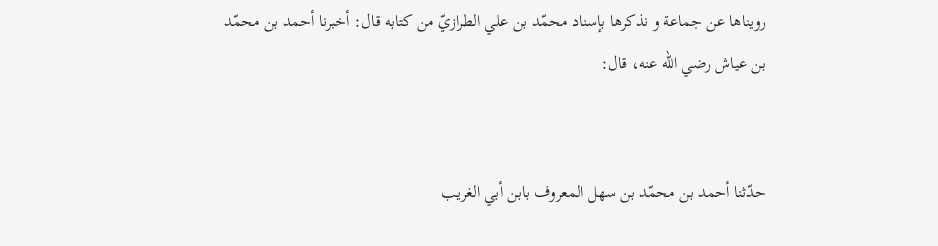رويناها عن جماعة و نذكرها بإسناد محمّد بن علي الطرازيّ من كتابه قال: أخبرنا أحمد بن محمّد بن عياش رضي اللّه عنه، قال:


حدّثنا أحمد بن محمّد بن سهل المعروف بابن أبي الغريب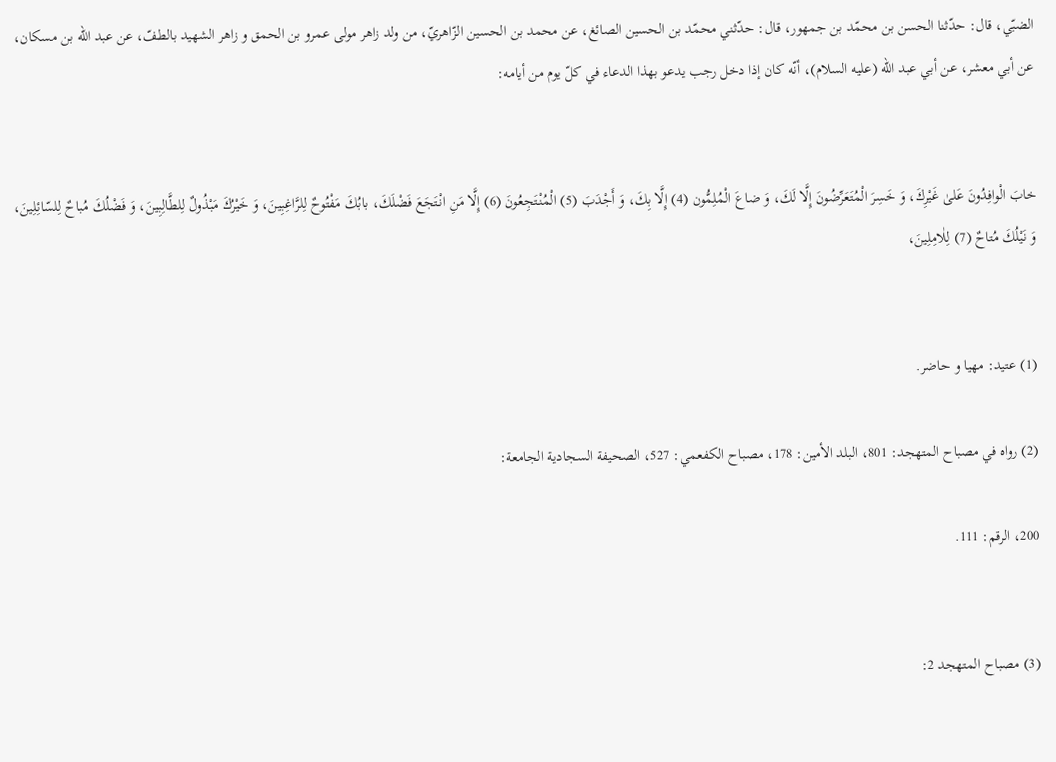الضبّي، قال: حدّثنا الحسن بن محمّد بن جمهور، قال: حدّثني محمّد بن الحسين الصائغ، عن محمد بن الحسين الزّاهريّ، من ولد زاهر مولى عمرو بن الحمق و زاهر الشهيد بالطفّ، عن عبد اللّه بن مسكان، عن أبي معشر، عن أبي عبد اللّه (عليه السلام)، أنّه كان إذا دخل رجب يدعو بهذا الدعاء في كلّ يوم من أيامه:


خابَ الْوافِدُونَ عَلىٰ غَيْرِكَ، وَ خَسِرَ الْمُتَعَرِّضُونَ إِلَّا لَكَ، وَ ضاعَ الْمُلِمُّون (4) إِلَّا بِكَ، وَ أَجْدَبَ (5) الْمُنْتَجِعُونَ (6) إِلَّا مَنِ انْتَجَعَ فَضْلَكَ، بابُكَ مَفْتُوحٌ لِلرَّاغِبِينَ، وَ خَيْرُكَ مَبْذُولٌ لِلطَّالِبِينَ، وَ فَضْلُكَ مُباحٌ لِلسّائِلِينَ، وَ نَيْلُكَ مُتاحٌ (7) لِلٰامِلِينَ،


(1) عتيد: مهيا و حاضر.

(2) رواه في مصباح المتهجد: 801، البلد الأمين: 178، مصباح الكفعمي: 527، الصحيفة السجادية الجامعة:

200، الرقم: 111.


(3) مصباح المتهجد 2: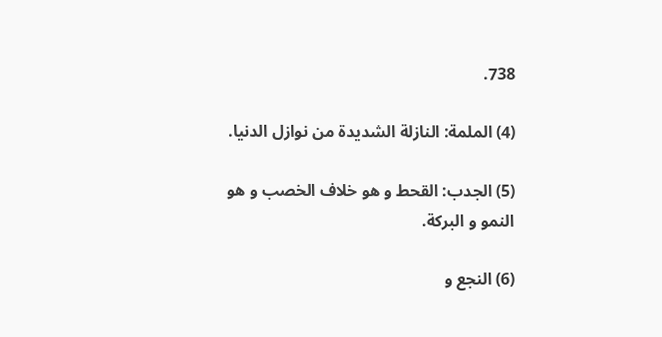738.

(4) الملمة: النازلة الشديدة من نوازل الدنيا.

(5) الجدب: القحط و هو خلاف الخصب و هو النمو و البركة.

(6) النجع و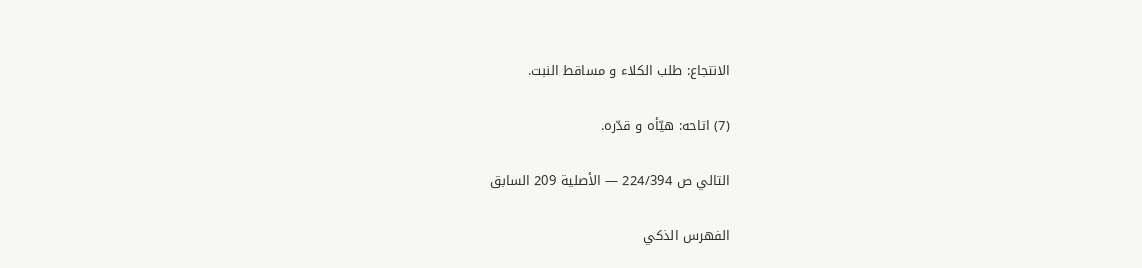الانتجاع: طلب الكلاء و مساقط النبت.

(7) اتاحه: هيّأه و قدّره.

التالي ص 224/394 — الأصلية 209 السابق

الفهرس الذكي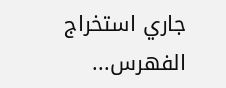جاري استخراج الفهرس...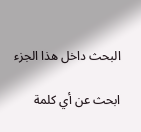البحث داخل هذا الجزء

ابحث عن أي كلمة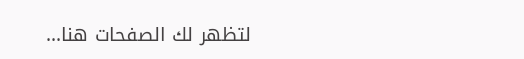لتظهر لك الصفحات هنا...